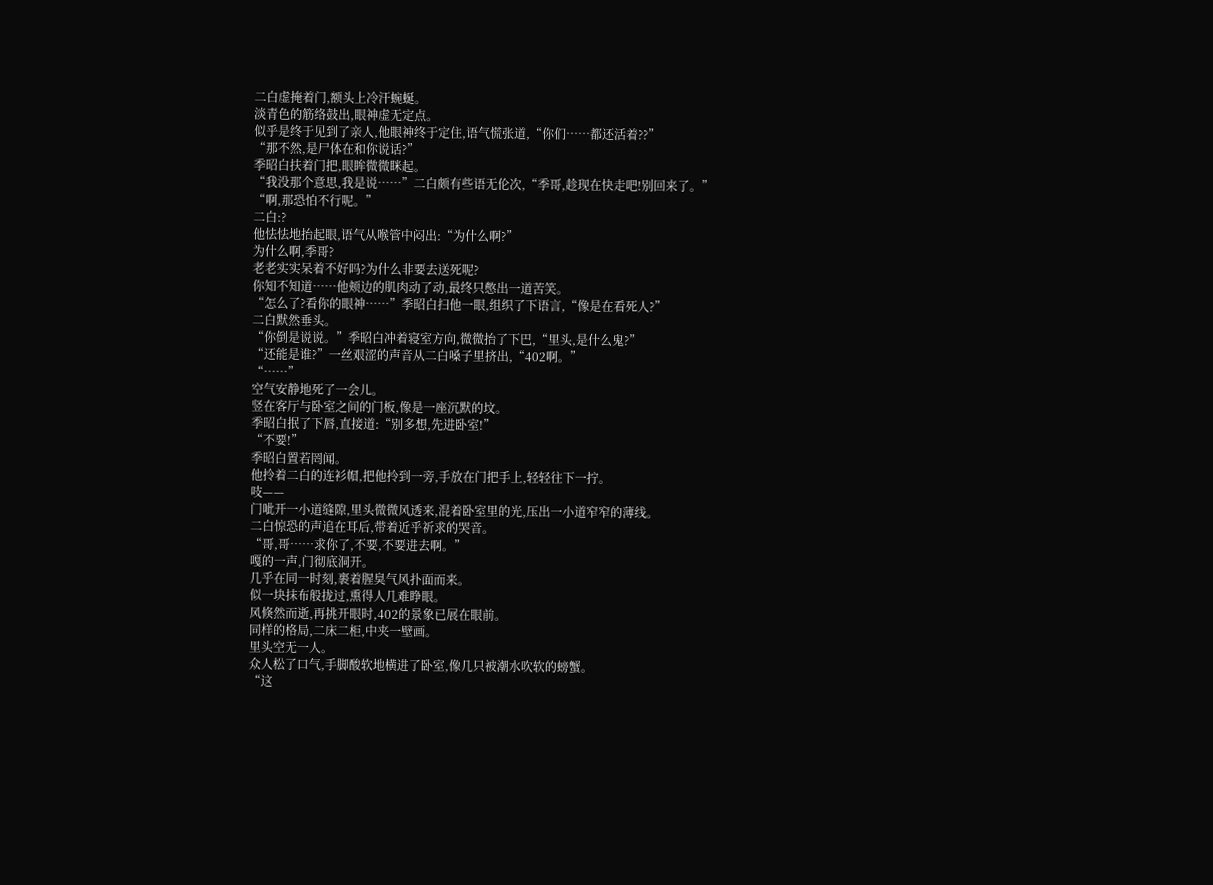二白虚掩着门,额头上冷汗蜿蜒。
淡青色的筋络鼓出,眼神虚无定点。
似乎是终于见到了亲人,他眼神终于定住,语气慌张道,“你们……都还活着??”
“那不然,是尸体在和你说话?”
季昭白扶着门把,眼眸微微眯起。
“我没那个意思,我是说……”二白颇有些语无伦次,“季哥,趁现在快走吧!别回来了。”
“啊,那恐怕不行呢。”
二白:?
他怯怯地抬起眼,语气从喉管中闷出:“为什么啊?”
为什么啊,季哥?
老老实实呆着不好吗?为什么非要去送死呢?
你知不知道……他颊边的肌肉动了动,最终只憋出一道苦笑。
“怎么了?看你的眼神……”季昭白扫他一眼,组织了下语言,“像是在看死人?”
二白默然垂头。
“你倒是说说。”季昭白冲着寝室方向,微微抬了下巴,“里头,是什么鬼?”
“还能是谁?”一丝艰涩的声音从二白嗓子里挤出,“402啊。”
“……”
空气安静地死了一会儿。
竖在客厅与卧室之间的门板,像是一座沉默的坟。
季昭白抿了下唇,直接道:“别多想,先进卧室!”
“不要!”
季昭白置若罔闻。
他拎着二白的连衫帽,把他拎到一旁,手放在门把手上,轻轻往下一拧。
吱——
门呲开一小道缝隙,里头微微风透来,混着卧室里的光,压出一小道窄窄的薄线。
二白惊恐的声追在耳后,带着近乎祈求的哭音。
“哥,哥……求你了,不要,不要进去啊。”
嘎的一声,门彻底洞开。
几乎在同一时刻,裹着腥臭气风扑面而来。
似一块抹布般拢过,熏得人几难睁眼。
风倏然而逝,再挑开眼时,402的景象已展在眼前。
同样的格局,二床二柜,中夹一壁画。
里头空无一人。
众人松了口气,手脚酸软地横进了卧室,像几只被潮水吹软的螃蟹。
“这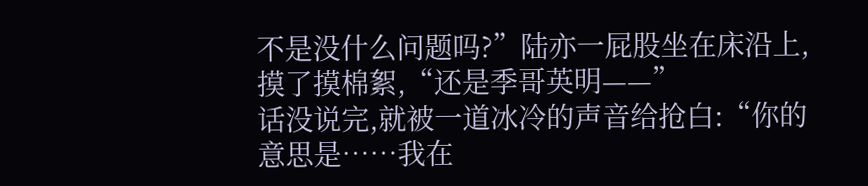不是没什么问题吗?”陆亦一屁股坐在床沿上,摸了摸棉絮,“还是季哥英明——”
话没说完,就被一道冰冷的声音给抢白:“你的意思是……我在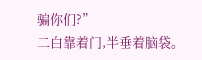骗你们?”
二白靠着门,半垂着脑袋。